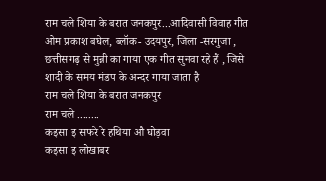राम चले शिया के बरात जनकपुर...आदिवासी विवाह गीत
ओम प्रकाश बघेल, ब्लॉक- उदयपुर, जिला -सरगुजा , छत्तीसगढ़ से मुन्नी का गाया एक गीत सुनवा रहे हैं , जिसे शादी के समय मंडप के अन्दर गाया जाता है
राम चले शिया के बरात जनकपुर
राम चले ........
कइसा इ सफरे रे हथिया औ घोड़वा
कइसा इ लोखाबर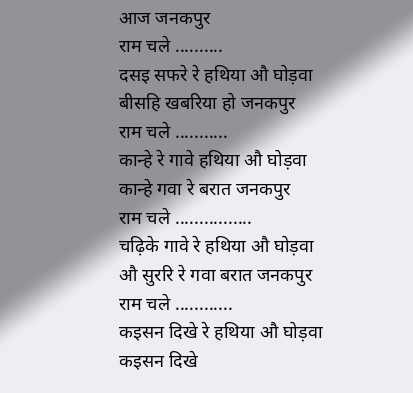आज जनकपुर
राम चले ..........
दसइ सफरे रे हथिया औ घोड़वा
बीसहि खबरिया हो जनकपुर
राम चले ...........
कान्हे रे गावे हथिया औ घोड़वा
कान्हे गवा रे बरात जनकपुर
राम चले ................
चढ़िके गावे रे हथिया औ घोड़वा
औ सुररि रे गवा बरात जनकपुर
राम चले ............
कइसन दिखे रे हथिया औ घोड़वा
कइसन दिखे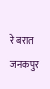रे बरात जनकपुर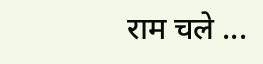राम चले ...